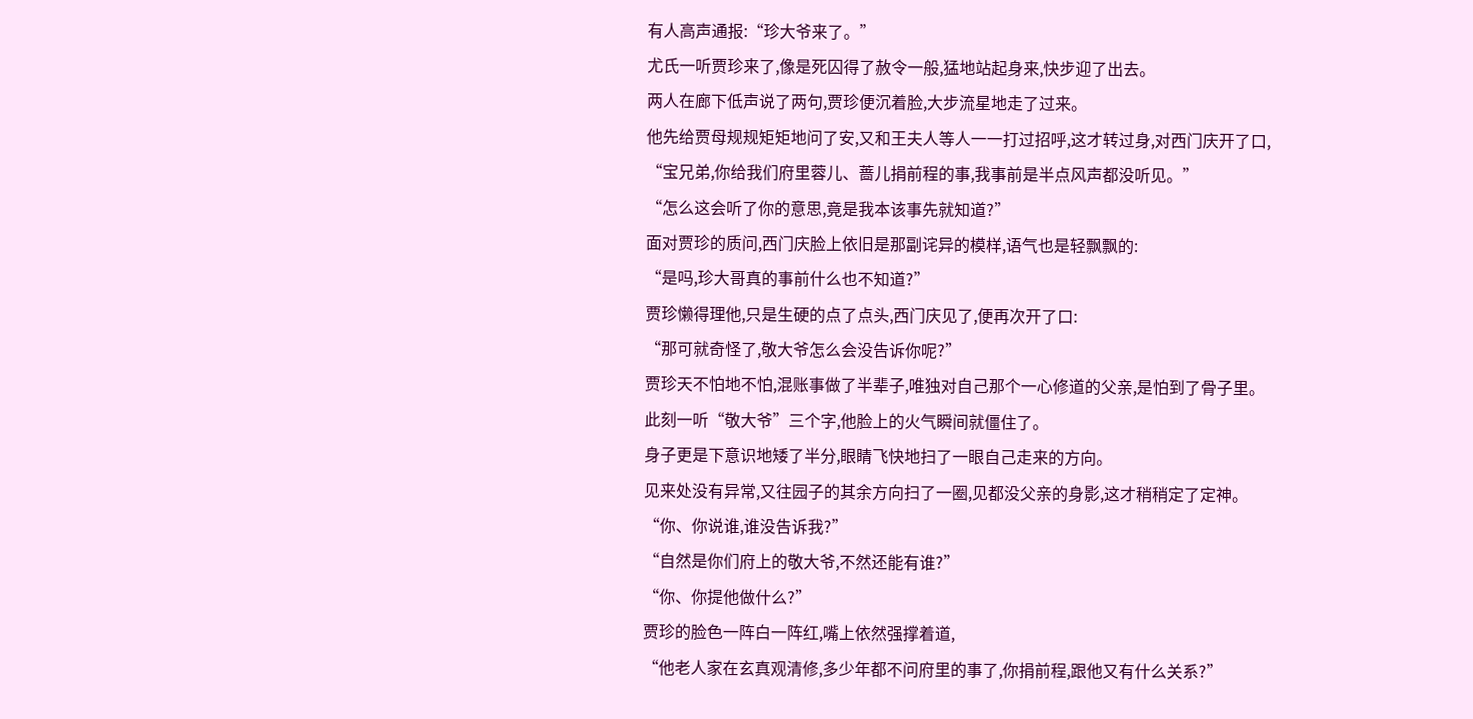有人高声通报:“珍大爷来了。”
尤氏一听贾珍来了,像是死囚得了赦令一般,猛地站起身来,快步迎了出去。
两人在廊下低声说了两句,贾珍便沉着脸,大步流星地走了过来。
他先给贾母规规矩矩地问了安,又和王夫人等人一一打过招呼,这才转过身,对西门庆开了口,
“宝兄弟,你给我们府里蓉儿、蔷儿捐前程的事,我事前是半点风声都没听见。”
“怎么这会听了你的意思,竟是我本该事先就知道?”
面对贾珍的质问,西门庆脸上依旧是那副诧异的模样,语气也是轻飘飘的:
“是吗,珍大哥真的事前什么也不知道?”
贾珍懒得理他,只是生硬的点了点头,西门庆见了,便再次开了口:
“那可就奇怪了,敬大爷怎么会没告诉你呢?”
贾珍天不怕地不怕,混账事做了半辈子,唯独对自己那个一心修道的父亲,是怕到了骨子里。
此刻一听“敬大爷”三个字,他脸上的火气瞬间就僵住了。
身子更是下意识地矮了半分,眼睛飞快地扫了一眼自己走来的方向。
见来处没有异常,又往园子的其余方向扫了一圈,见都没父亲的身影,这才稍稍定了定神。
“你、你说谁,谁没告诉我?”
“自然是你们府上的敬大爷,不然还能有谁?”
“你、你提他做什么?”
贾珍的脸色一阵白一阵红,嘴上依然强撑着道,
“他老人家在玄真观清修,多少年都不问府里的事了,你捐前程,跟他又有什么关系?”